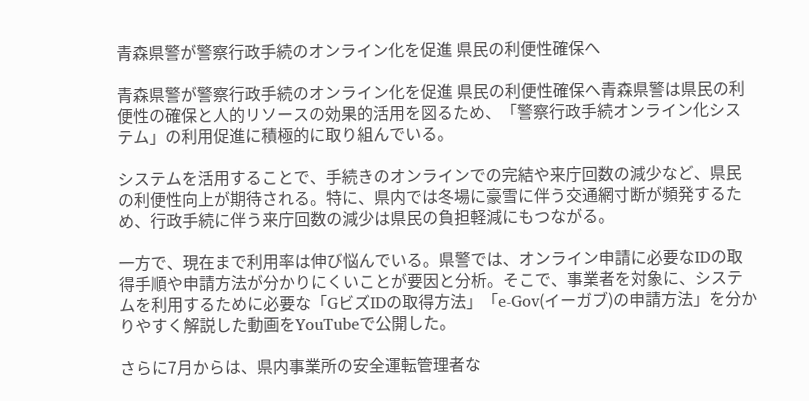青森県警が警察行政手続のオンライン化を促進 県民の利便性確保へ

青森県警が警察行政手続のオンライン化を促進 県民の利便性確保へ青森県警は県民の利便性の確保と人的リソースの効果的活用を図るため、「警察行政手続オンライン化システム」の利用促進に積極的に取り組んでいる。

システムを活用することで、手続きのオンラインでの完結や来庁回数の減少など、県民の利便性向上が期待される。特に、県内では冬場に豪雪に伴う交通網寸断が頻発するため、行政手続に伴う来庁回数の減少は県民の負担軽減にもつながる。

一方で、現在まで利用率は伸び悩んでいる。県警では、オンライン申請に必要なIDの取得手順や申請方法が分かりにくいことが要因と分析。そこで、事業者を対象に、システムを利用するために必要な「GビズIDの取得方法」「e-Gov(イーガブ)の申請方法」を分かりやすく解説した動画をYouTubeで公開した。

さらに7月からは、県内事業所の安全運転管理者な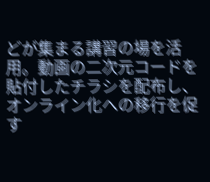どが集まる講習の場を活用。動画の二次元コードを貼付したチラシを配布し、オンライン化への移行を促す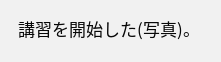講習を開始した(写真)。